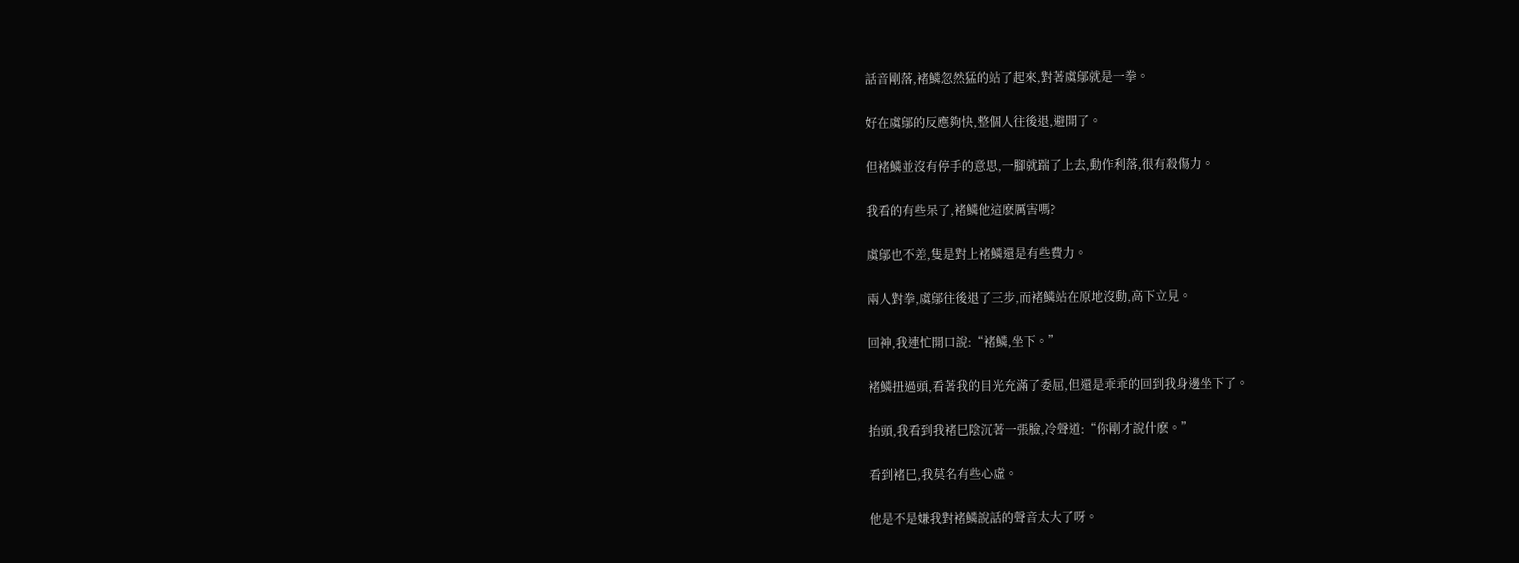話音剛落,褚鱗忽然猛的站了起來,對著虞鄔就是一拳。

好在虞鄔的反應夠快,整個人往後退,避開了。

但褚鱗並沒有停手的意思,一腳就踹了上去,動作利落,很有殺傷力。

我看的有些呆了,褚鱗他這麽厲害嗎?

虞鄔也不差,隻是對上褚鱗還是有些費力。

兩人對拳,虞鄔往後退了三步,而褚鱗站在原地沒動,高下立見。

回神,我連忙開口說:“褚鱗,坐下。”

褚鱗扭過頭,看著我的目光充滿了委屈,但還是乖乖的回到我身邊坐下了。

抬頭,我看到我褚巳陰沉著一張臉,冷聲道:“你剛才說什麽。”

看到褚巳,我莫名有些心虛。

他是不是嫌我對褚鱗說話的聲音太大了呀。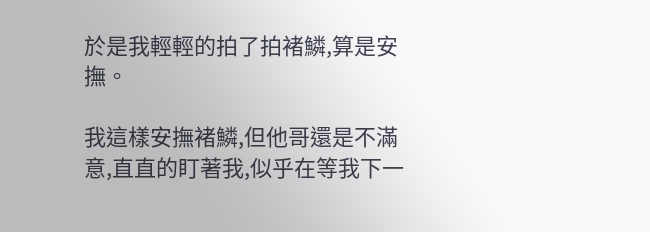於是我輕輕的拍了拍褚鱗,算是安撫。

我這樣安撫褚鱗,但他哥還是不滿意,直直的盯著我,似乎在等我下一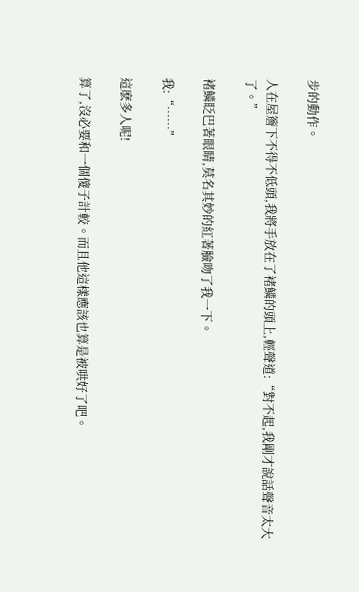步的動作。

人在屋簷下不得不低頭,我將手放在了褚鱗的頭上,輕聲道:“對不起,我剛才說話聲音太大了。”

褚鱗眨巴著眼睛,莫名其妙的紅著臉吻了我一下。

我:“……”

這麽多人呢!

算了,沒必要和一個傻子計較。而且他這樣應該也算是被哄好了吧。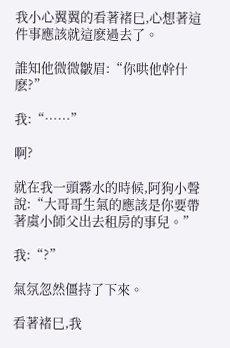我小心翼翼的看著褚巳,心想著這件事應該就這麽過去了。

誰知他微微皺眉:“你哄他幹什麽?”

我:“……”

啊?

就在我一頭霧水的時候,阿狗小聲說:“大哥哥生氣的應該是你要帶著虞小師父出去租房的事兒。”

我:“?”

氣氛忽然僵持了下來。

看著褚巳,我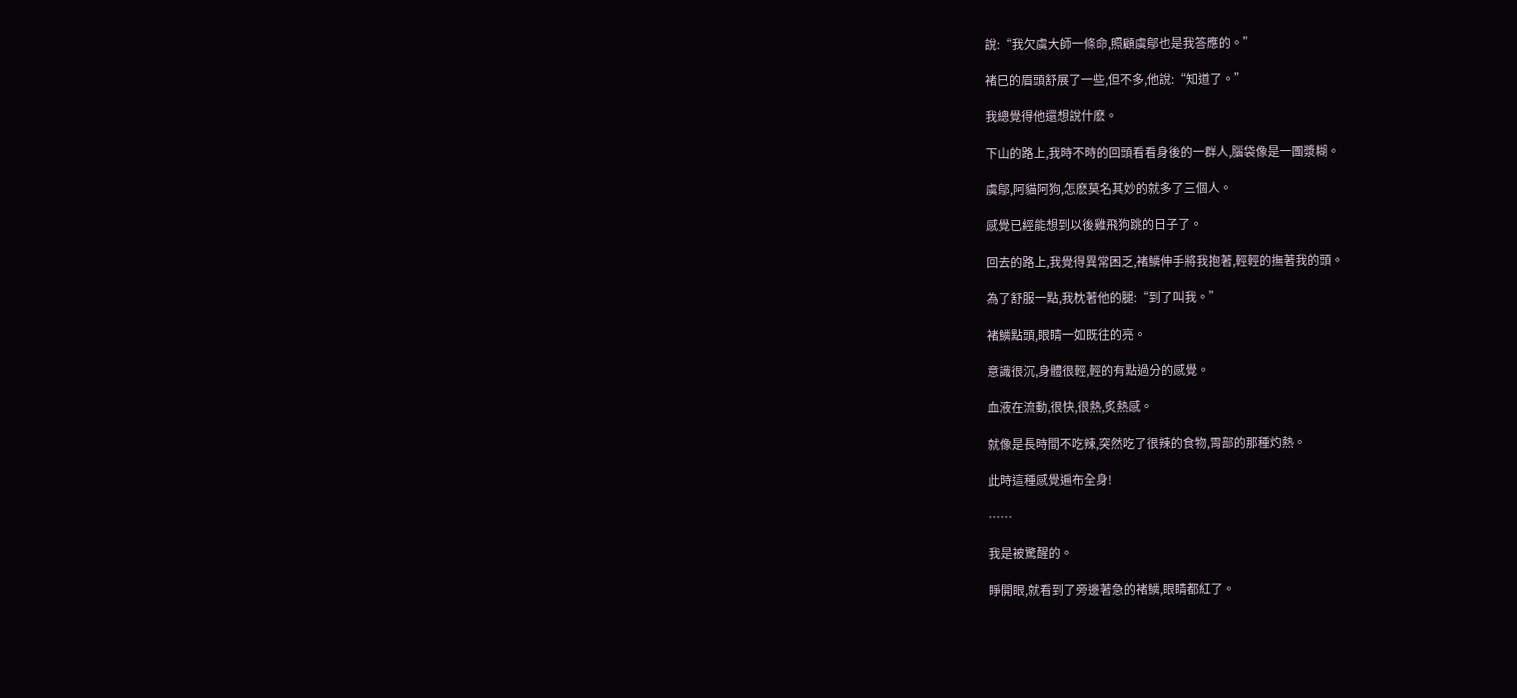說:“我欠虞大師一條命,照顧虞鄔也是我答應的。”

褚巳的眉頭舒展了一些,但不多,他說:“知道了。”

我總覺得他還想說什麽。

下山的路上,我時不時的回頭看看身後的一群人,腦袋像是一團漿糊。

虞鄔,阿貓阿狗,怎麽莫名其妙的就多了三個人。

感覺已經能想到以後雞飛狗跳的日子了。

回去的路上,我覺得異常困乏,褚鱗伸手將我抱著,輕輕的撫著我的頭。

為了舒服一點,我枕著他的腿:“到了叫我。”

褚鱗點頭,眼睛一如既往的亮。

意識很沉,身體很輕,輕的有點過分的感覺。

血液在流動,很快,很熱,炙熱感。

就像是長時間不吃辣,突然吃了很辣的食物,胃部的那種灼熱。

此時這種感覺遍布全身!

……

我是被驚醒的。

睜開眼,就看到了旁邊著急的褚鱗,眼睛都紅了。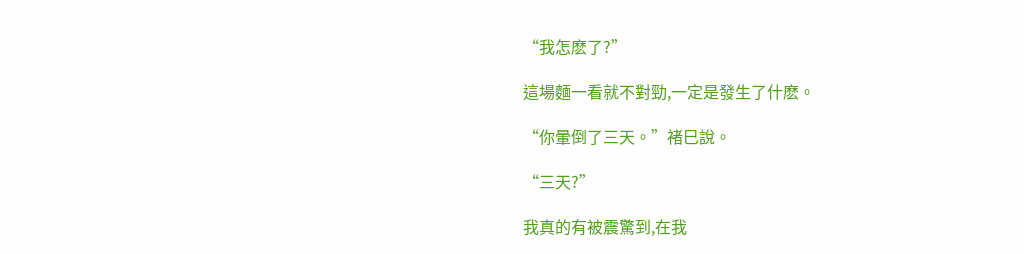“我怎麽了?”

這場麵一看就不對勁,一定是發生了什麽。

“你暈倒了三天。”褚巳說。

“三天?”

我真的有被震驚到,在我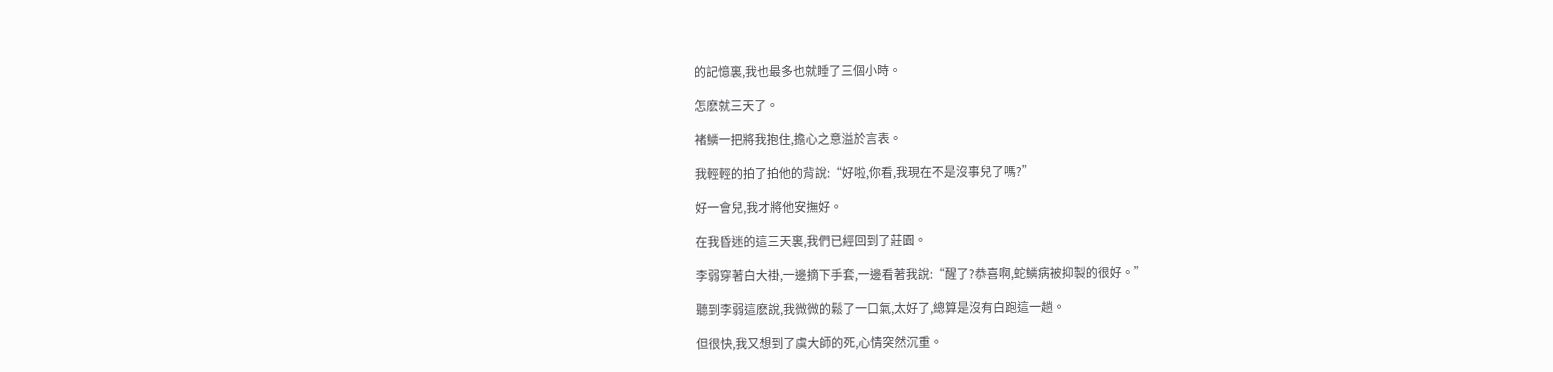的記憶裏,我也最多也就睡了三個小時。

怎麽就三天了。

褚鱗一把將我抱住,擔心之意溢於言表。

我輕輕的拍了拍他的背說:“好啦,你看,我現在不是沒事兒了嗎?”

好一會兒,我才將他安撫好。

在我昏迷的這三天裏,我們已經回到了莊園。

李弱穿著白大褂,一邊摘下手套,一邊看著我說:“醒了?恭喜啊,蛇鱗病被抑製的很好。”

聽到李弱這麽說,我微微的鬆了一口氣,太好了,總算是沒有白跑這一趟。

但很快,我又想到了虞大師的死,心情突然沉重。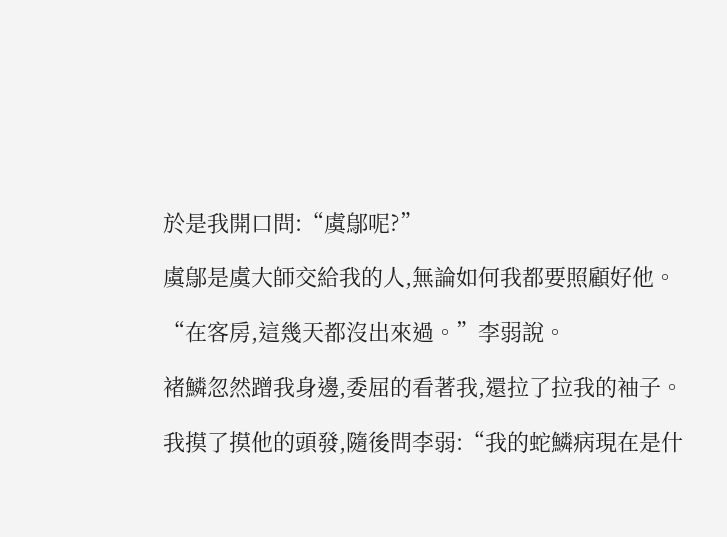於是我開口問:“虞鄔呢?”

虞鄔是虞大師交給我的人,無論如何我都要照顧好他。

“在客房,這幾天都沒出來過。”李弱說。

褚鱗忽然蹭我身邊,委屈的看著我,還拉了拉我的袖子。

我摸了摸他的頭發,隨後問李弱:“我的蛇鱗病現在是什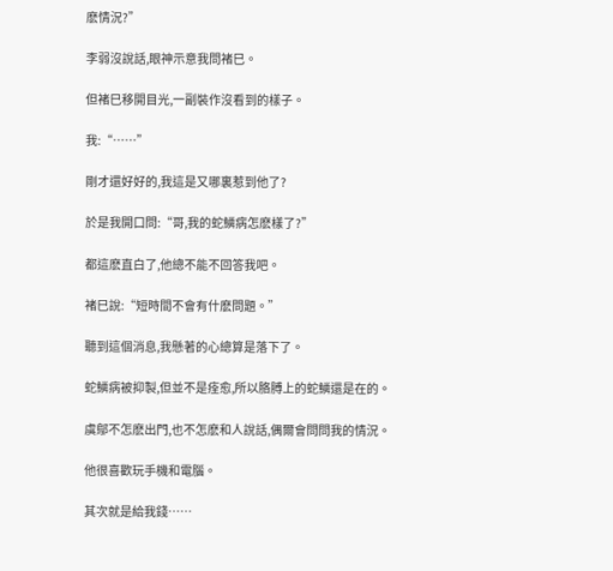麽情況?”

李弱沒說話,眼神示意我問褚巳。

但褚巳移開目光,一副裝作沒看到的樣子。

我:“……”

剛才還好好的,我這是又哪裏惹到他了?

於是我開口問:“哥,我的蛇鱗病怎麽樣了?”

都這麽直白了,他總不能不回答我吧。

褚巳說:“短時間不會有什麽問題。”

聽到這個消息,我懸著的心總算是落下了。

蛇鱗病被抑製,但並不是痊愈,所以胳膊上的蛇鱗還是在的。

虞鄔不怎麽出門,也不怎麽和人說話,偶爾會問問我的情況。

他很喜歡玩手機和電腦。

其次就是給我錢……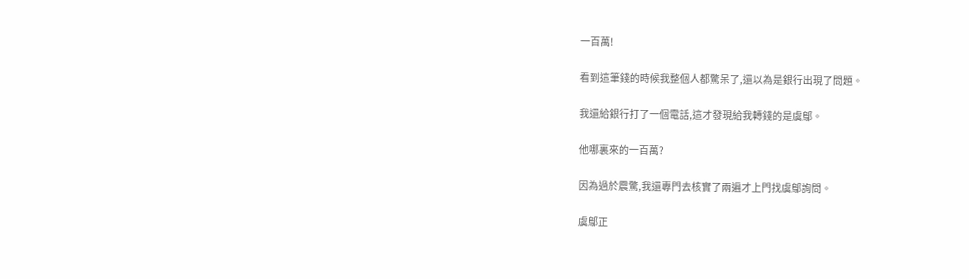一百萬!

看到這筆錢的時候我整個人都驚呆了,還以為是銀行出現了問題。

我還給銀行打了一個電話,這才發現給我轉錢的是虞鄔。

他哪裏來的一百萬?

因為過於震驚,我還專門去核實了兩遍才上門找虞鄔詢問。

虞鄔正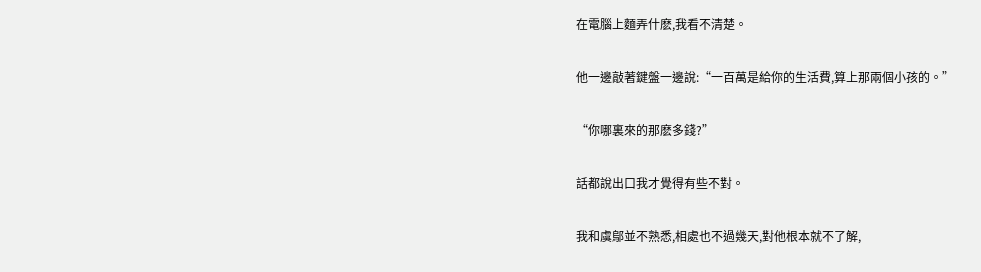在電腦上麵弄什麽,我看不清楚。

他一邊敲著鍵盤一邊說:“一百萬是給你的生活費,算上那兩個小孩的。”

“你哪裏來的那麽多錢?”

話都說出口我才覺得有些不對。

我和虞鄔並不熟悉,相處也不過幾天,對他根本就不了解,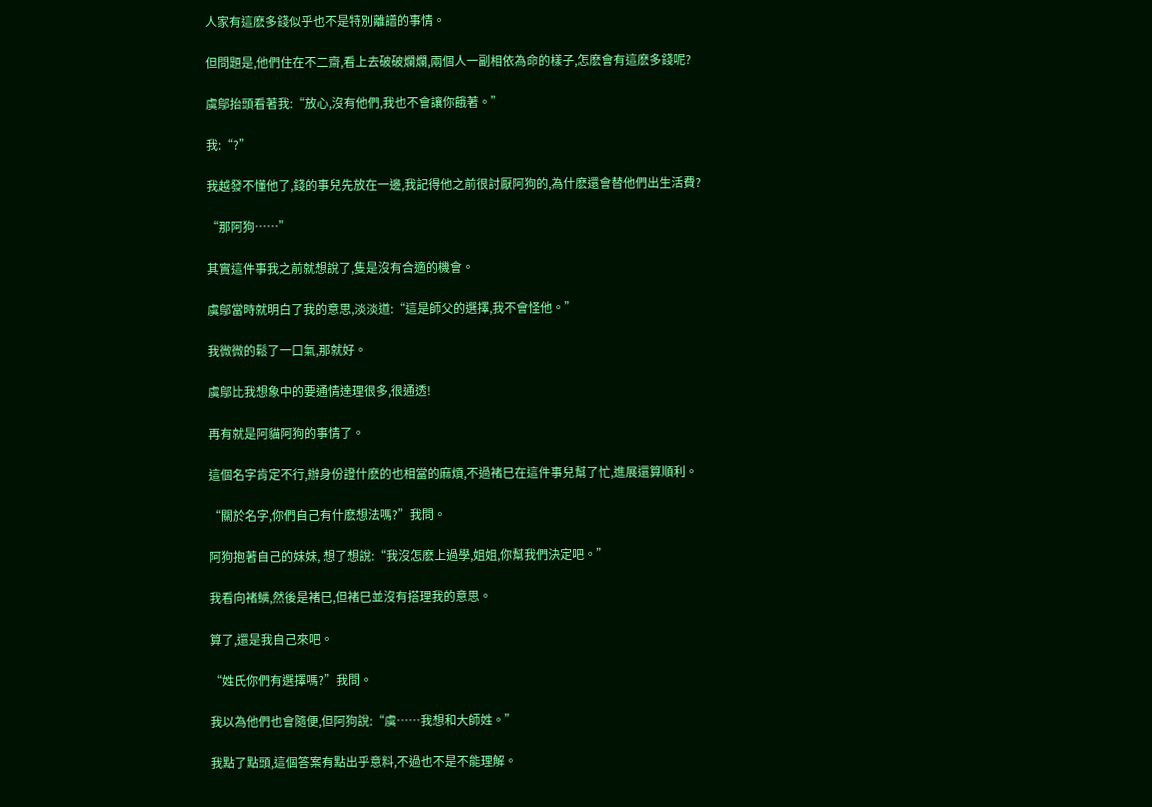人家有這麽多錢似乎也不是特別離譜的事情。

但問題是,他們住在不二齋,看上去破破爛爛,兩個人一副相依為命的樣子,怎麽會有這麽多錢呢?

虞鄔抬頭看著我:“放心,沒有他們,我也不會讓你餓著。”

我:“?”

我越發不懂他了,錢的事兒先放在一邊,我記得他之前很討厭阿狗的,為什麽還會替他們出生活費?

“那阿狗……”

其實這件事我之前就想說了,隻是沒有合適的機會。

虞鄔當時就明白了我的意思,淡淡道:“這是師父的選擇,我不會怪他。”

我微微的鬆了一口氣,那就好。

虞鄔比我想象中的要通情達理很多,很通透!

再有就是阿貓阿狗的事情了。

這個名字肯定不行,辦身份證什麽的也相當的麻煩,不過褚巳在這件事兒幫了忙,進展還算順利。

“關於名字,你們自己有什麽想法嗎?”我問。

阿狗抱著自己的妹妹, 想了想說:“我沒怎麽上過學,姐姐,你幫我們決定吧。”

我看向褚鱗,然後是褚巳,但褚巳並沒有搭理我的意思。

算了,還是我自己來吧。

“姓氏你們有選擇嗎?”我問。

我以為他們也會隨便,但阿狗說:“虞……我想和大師姓。”

我點了點頭,這個答案有點出乎意料,不過也不是不能理解。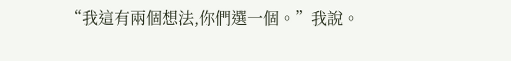“我這有兩個想法,你們選一個。”我說。